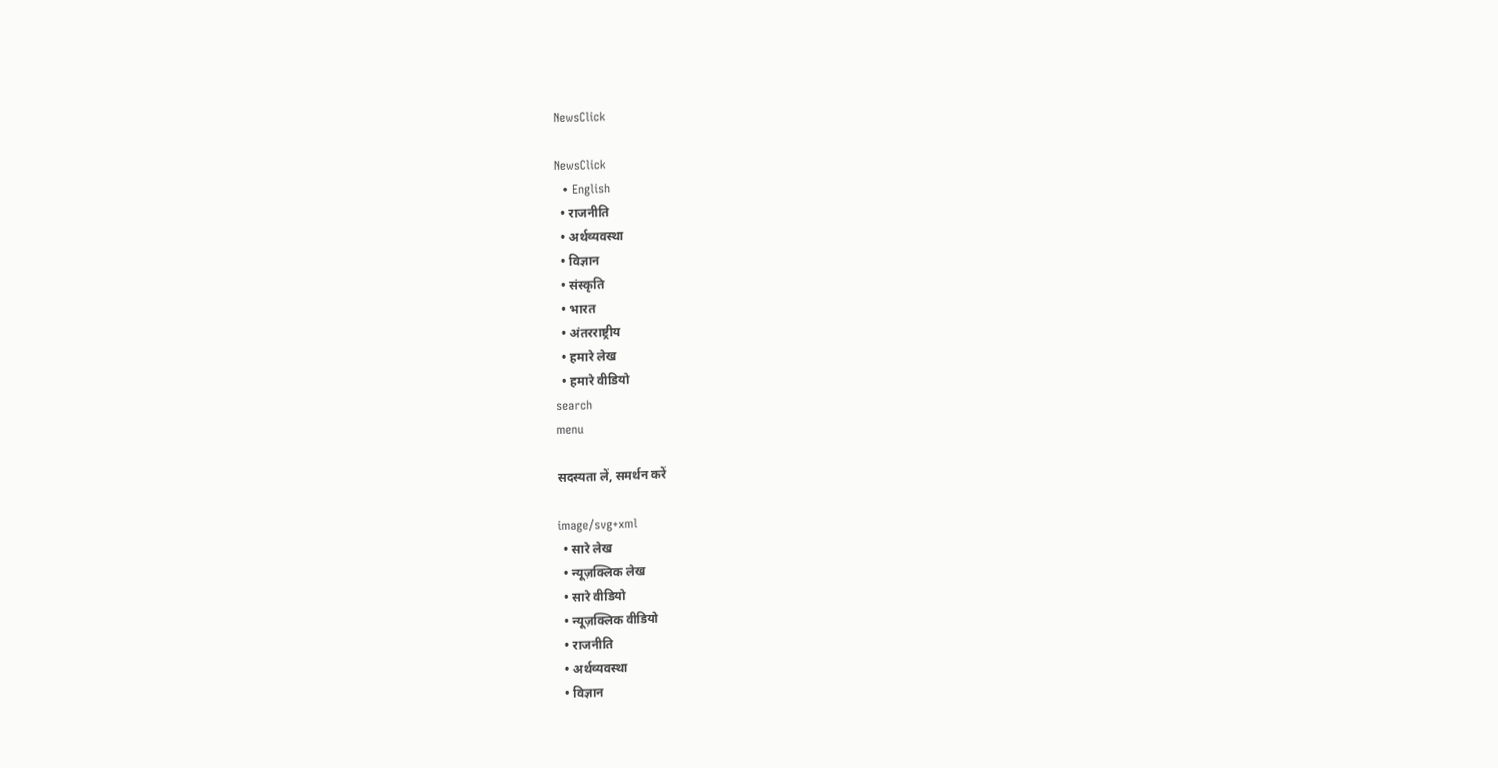NewsClick

NewsClick
  • English
  • राजनीति
  • अर्थव्यवस्था
  • विज्ञान
  • संस्कृति
  • भारत
  • अंतरराष्ट्रीय
  • हमारे लेख
  • हमारे वीडियो
search
menu

सदस्यता लें, समर्थन करें

image/svg+xml
  • सारे लेख
  • न्यूज़क्लिक लेख
  • सारे वीडियो
  • न्यूज़क्लिक वीडियो
  • राजनीति
  • अर्थव्यवस्था
  • विज्ञान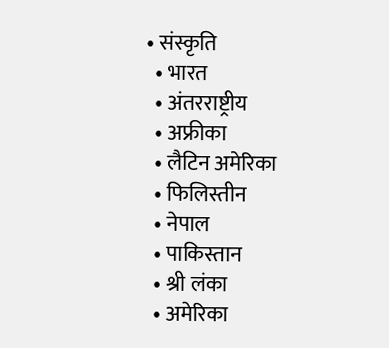• संस्कृति
  • भारत
  • अंतरराष्ट्रीय
  • अफ्रीका
  • लैटिन अमेरिका
  • फिलिस्तीन
  • नेपाल
  • पाकिस्तान
  • श्री लंका
  • अमेरिका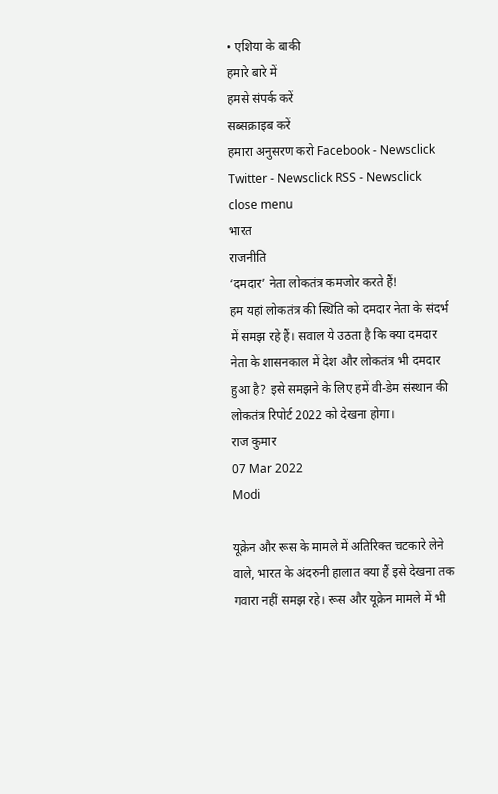• एशिया के बाकी
हमारे बारे में
हमसे संपर्क करें
सब्सक्राइब करें
हमारा अनुसरण करो Facebook - Newsclick Twitter - Newsclick RSS - Newsclick
close menu
भारत
राजनीति
‘दमदार’ नेता लोकतंत्र कमजोर करते हैं!
हम यहां लोकतंत्र की स्थिति को दमदार नेता के संदर्भ में समझ रहे हैं। सवाल ये उठता है कि क्या दमदार नेता के शासनकाल में देश और लोकतंत्र भी दमदार हुआ है? इसे समझने के लिए हमें वी-डेम संस्थान की लोकतंत्र रिपोर्ट 2022 को देखना होगा।
राज कुमार
07 Mar 2022
Modi

यूक्रेन और रूस के मामले में अतिरिक्त चटकारे लेने वाले, भारत के अंदरुनी हालात क्या हैं इसे देखना तक गवारा नहीं समझ रहे। रूस और यूक्रेन मामले में भी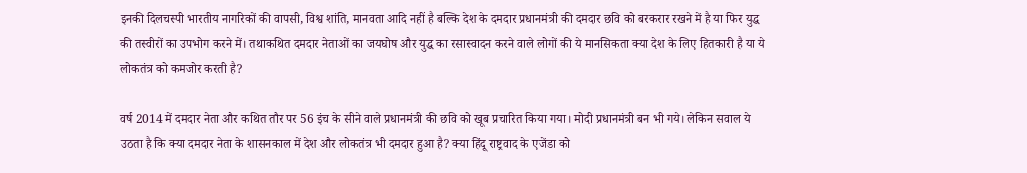इनकी दिलचस्पी भारतीय नागरिकों की वापसी, विश्व शांति, मानवता आदि नहीं है बल्कि देश के दमदार प्रधानमंत्री की दमदार छवि को बरकरार रखने में है या फिर युद्ध की तस्वीरों का उपभोग करने में। तथाकथित दमदार नेताओं का जयघोष और युद्ध का रसास्वादन करने वाले लोगों की ये मानसिकता क्या देश के लिए हितकारी है या ये लोकतंत्र को कमजोर करती है?

वर्ष 2014 में दमदार नेता और कथित तौर पर 56 इंच के सीने वाले प्रधानमंत्री की छवि को खूब प्रचारित किया गया। मोदी प्रधानमंत्री बन भी गये। लेकिन सवाल ये उठता है कि क्या दमदार नेता के शासनकाल में देश और लोकतंत्र भी दमदार हुआ है? क्या हिंदू राष्ट्रवाद के एजेंडा को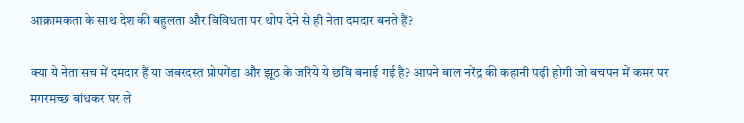आक्रामकता के साथ देश की बहुलता और विविधता पर थोप देने से ही नेता दमदार बनते हैं?

क्या ये नेता सच में दमदार हैं या जबरदस्त प्रोपगेंडा और झूठ के जरिये ये छवि बनाई गई है? आपने बाल नरेंद्र की कहानी पढ़ी होगी जो बचपन में कमर पर मगरमच्छ बांधकर घर ले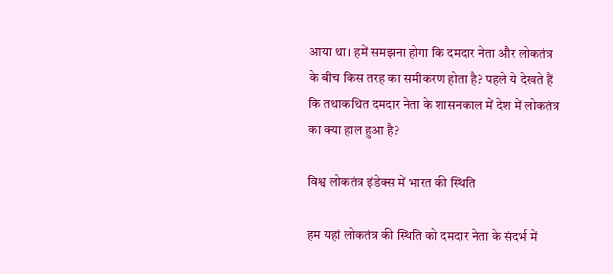आया था। हमें समझना होगा कि दमदार नेता और लोकतंत्र के बीच किस तरह का समीकरण होता है? पहले ये देखते हैं कि तथाकथित दमदार नेता के शासनकाल में देश में लोकतंत्र का क्या हाल हुआ है?

विश्व लोकतंत्र इंडेक्स में भारत की स्थिति

हम यहां लोकतंत्र की स्थिति को दमदार नेता के संदर्भ में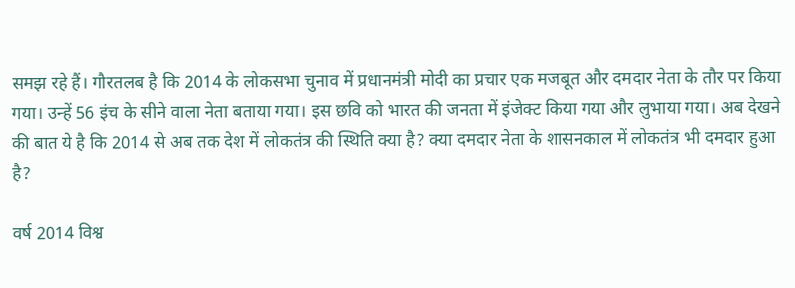समझ रहे हैं। गौरतलब है कि 2014 के लोकसभा चुनाव में प्रधानमंत्री मोदी का प्रचार एक मजबूत और दमदार नेता के तौर पर किया गया। उन्हें 56 इंच के सीने वाला नेता बताया गया। इस छवि को भारत की जनता में इंजेक्ट किया गया और लुभाया गया। अब देखने की बात ये है कि 2014 से अब तक देश में लोकतंत्र की स्थिति क्या है? क्या दमदार नेता के शासनकाल में लोकतंत्र भी दमदार हुआ है?

वर्ष 2014 विश्व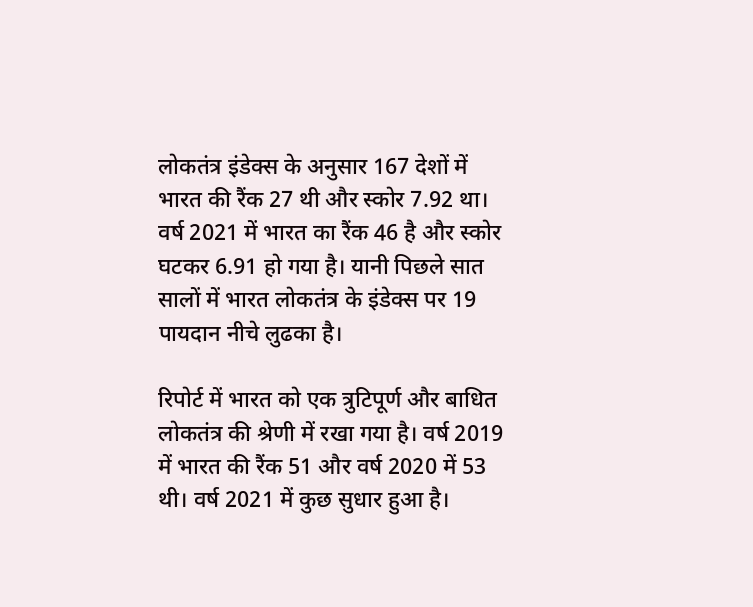लोकतंत्र इंडेक्स के अनुसार 167 देशों में भारत की रैंक 27 थी और स्कोर 7.92 था। वर्ष 2021 में भारत का रैंक 46 है और स्कोर घटकर 6.91 हो गया है। यानी पिछले सात सालों में भारत लोकतंत्र के इंडेक्स पर 19 पायदान नीचे लुढका है।

रिपोर्ट में भारत को एक त्रुटिपूर्ण और बाधित लोकतंत्र की श्रेणी में रखा गया है। वर्ष 2019 में भारत की रैंक 51 और वर्ष 2020 में 53 थी। वर्ष 2021 में कुछ सुधार हुआ है।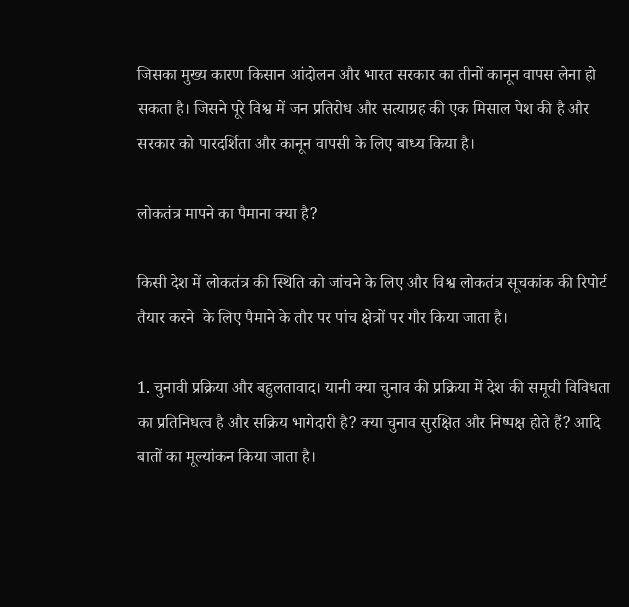जिसका मुख्य कारण किसान आंदोलन और भारत सरकार का तीनों कानून वापस लेना हो सकता है। जिसने पूरे विश्व में जन प्रतिरोध और सत्याग्रह की एक मिसाल पेश की है और सरकार को पारदर्शिता और कानून वापसी के लिए बाध्य किया है।

लोकतंत्र मापने का पैमाना क्या है?

किसी देश में लोकतंत्र की स्थिति को जांचने के लिए और विश्व लोकतंत्र सूचकांक की रिपोर्ट तैयार करने  के लिए पैमाने के तौर पर पांच क्षेत्रों पर गौर किया जाता है।

1. चुनावी प्रक्रिया और बहुलतावाद। यानी क्या चुनाव की प्रक्रिया में देश की समूची विविधता का प्रतिनिधत्व है और सक्रिय भागेदारी है? क्या चुनाव सुरक्षित और निष्पक्ष होते हैं? आदि बातों का मूल्यांकन किया जाता है।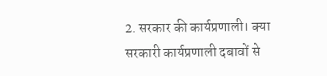2. सरकार की कार्यप्रणाली। क्या सरकारी कार्यप्रणाली दबावों से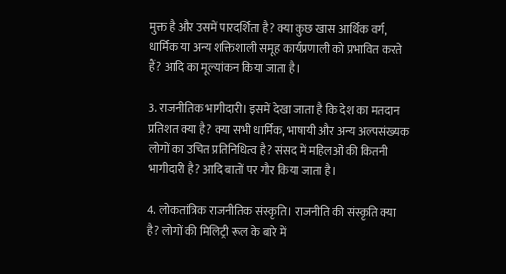मुक्त है और उसमें पारदर्शिता है? क्या कुछ खास आर्थिक वर्ग, धार्मिक या अन्य शक्तिशाली समूह कार्यप्रणाली को प्रभावित करते हैं? आदि का मूल्यांकन किया जाता है।

3. राजनीतिक भागीदारी। इसमें देखा जाता है कि देश का मतदान प्रतिशत क्या है? क्या सभी धार्मिक, भाषायी और अन्य अल्पसंख्यक लोगों का उचित प्रतिनिधित्व है? संसद में महिलओं की कितनी भागीदारी है? आदि बातों पर गौर किया जाता है।

4. लोकतांत्रिक राजनीतिक संस्कृति। राजनीति की संस्कृति क्या है? लोगों की मिलिट्री रूल के बारे में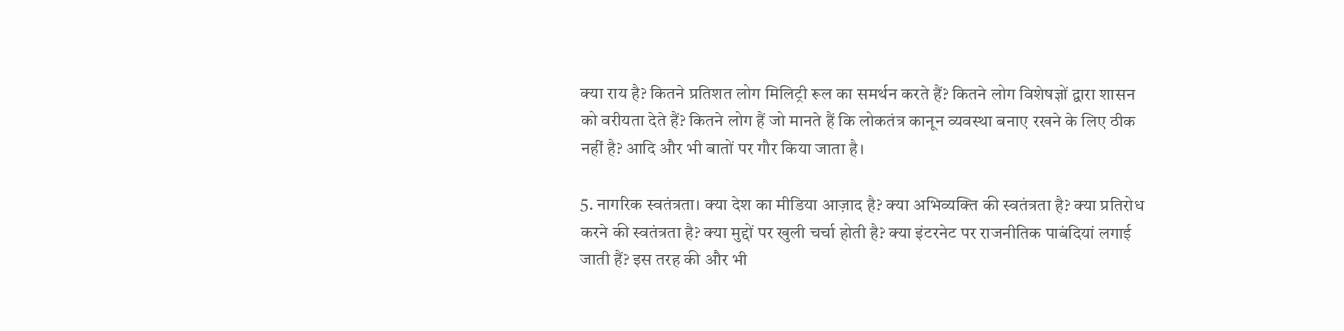क्या राय है? कितने प्रतिशत लोग मिलिट्री रूल का समर्थन करते हैं? कितने लोग विशेषज्ञों द्वारा शासन को वरीयता देते हैं? कितने लोग हैं जो मानते हैं कि लोकतंत्र कानून व्यवस्था बनाए रखने के लिए ठीक नहीं है? आदि और भी बातों पर गौर किया जाता है।

5. नागरिक स्वतंत्रता। क्या देश का मीडिया आज़ाद है? क्या अभिव्यक्ति की स्वतंत्रता है? क्या प्रतिरोध करने की स्वतंत्रता है? क्या मुद्दों पर खुली चर्चा होती है? क्या इंटरनेट पर राजनीतिक पाबंदियां लगाई जाती हैं? इस तरह की और भी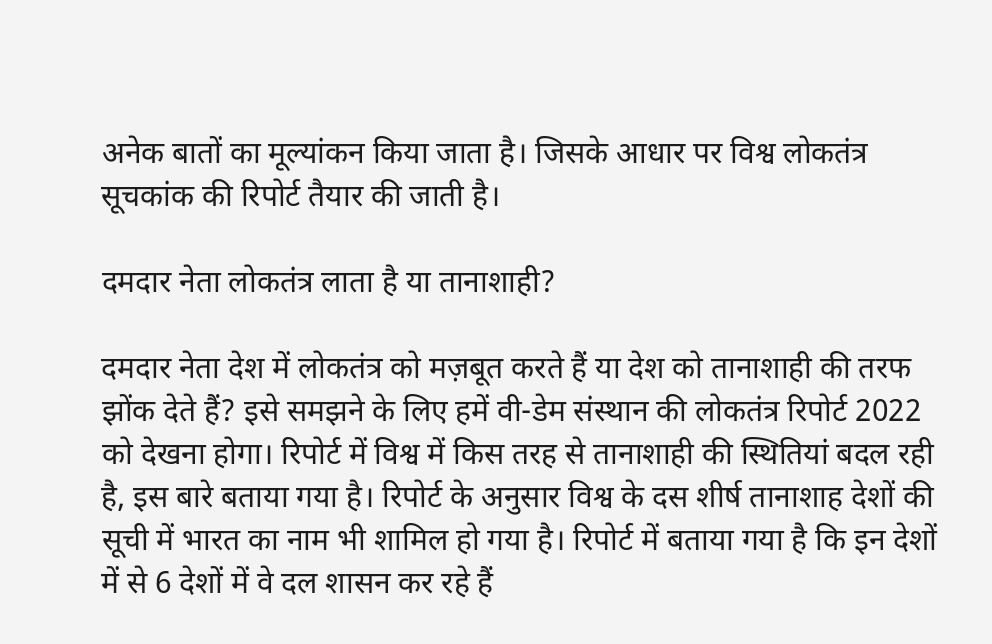अनेक बातों का मूल्यांकन किया जाता है। जिसके आधार पर विश्व लोकतंत्र सूचकांक की रिपोर्ट तैयार की जाती है।

दमदार नेता लोकतंत्र लाता है या तानाशाही?

दमदार नेता देश में लोकतंत्र को मज़बूत करते हैं या देश को तानाशाही की तरफ झोंक देते हैं? इसे समझने के लिए हमें वी-डेम संस्थान की लोकतंत्र रिपोर्ट 2022 को देखना होगा। रिपोर्ट में विश्व में किस तरह से तानाशाही की स्थितियां बदल रही है, इस बारे बताया गया है। रिपोर्ट के अनुसार विश्व के दस शीर्ष तानाशाह देशों की सूची में भारत का नाम भी शामिल हो गया है। रिपोर्ट में बताया गया है कि इन देशों में से 6 देशों में वे दल शासन कर रहे हैं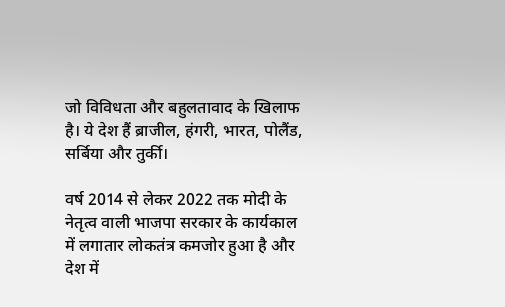जो विविधता और बहुलतावाद के खिलाफ है। ये देश हैं ब्राजील, हंगरी, भारत, पोलैंड, सर्बिया और तुर्की।

वर्ष 2014 से लेकर 2022 तक मोदी के नेतृत्व वाली भाजपा सरकार के कार्यकाल में लगातार लोकतंत्र कमजोर हुआ है और देश में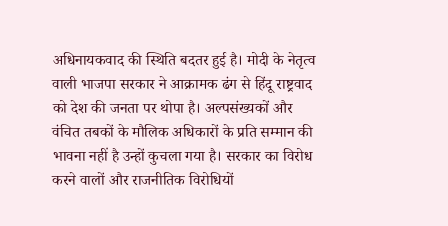अधिनायकवाद की स्थिति बदतर हुई है। मोदी के नेतृत्व वाली भाजपा सरकार ने आक्रामक ढंग से हिंदू राष्ट्रवाद को देश की जनता पर थोपा है। अल्पसंख्यकों और वंचित तबकों के मौलिक अधिकारों के प्रति सम्मान की भावना नहीं है उन्हों कुचला गया है। सरकार का विरोध करने वालों और राजनीतिक विरोधियों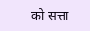को सत्ता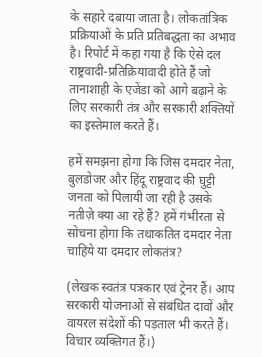के सहारे दबाया जाता है। लोकतांत्रिक प्रक्रियाओं के प्रति प्रतिबद्धता का अभाव है। रिपोर्ट में कहा गया है कि ऐसे दल राष्ट्रवादी-प्रतिक्रियावादी होते हैं जो तानाशाही के एजेंडा को आगे बढ़ाने के लिए सरकारी तंत्र और सरकारी शक्तियों का इस्तेमाल करते हैं।

हमें समझना होगा कि जिस दमदार नेता, बुलडोजर और हिंदू राष्ट्रवाद की घुट्टी जनता को पिलायी जा रही है उसके नतीज़े क्या आ रहे हैं? हमें गंभीरता से सोचना होगा कि तथाकतित दमदार नेता चाहिये या दमदार लोकतंत्र?

(लेखक स्वतंत्र पत्रकार एवं ट्रेनर हैं। आप सरकारी योजनाओं से संबंधित दावों और वायरल संदेशों की पड़ताल भी करते हैं। विचार व्यक्तिगत हैं।)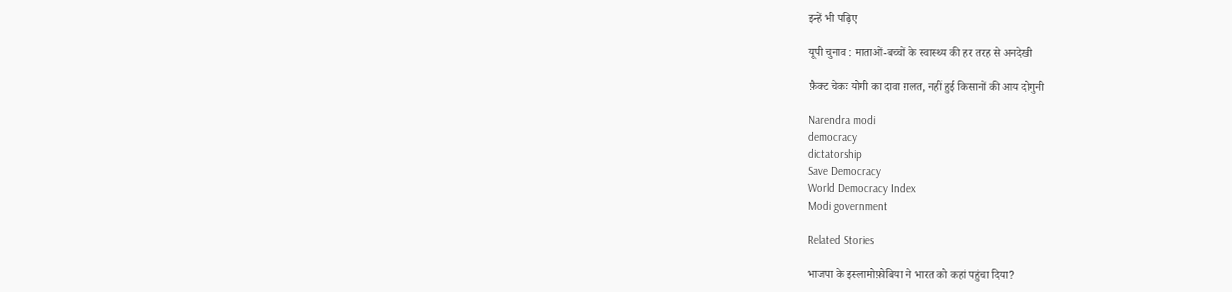इन्हें भी पढ़िए

यूपी चुनाव : माताओं-बच्चों के स्वास्थ्य की हर तरह से अनदेखी

फ़ैक्ट चेकः योगी का दावा ग़लत, नहीं हुई किसानों की आय दोगुनी

Narendra modi
democracy
dictatorship
Save Democracy
World Democracy Index
Modi government

Related Stories

भाजपा के इस्लामोफ़ोबिया ने भारत को कहां पहुंचा दिया?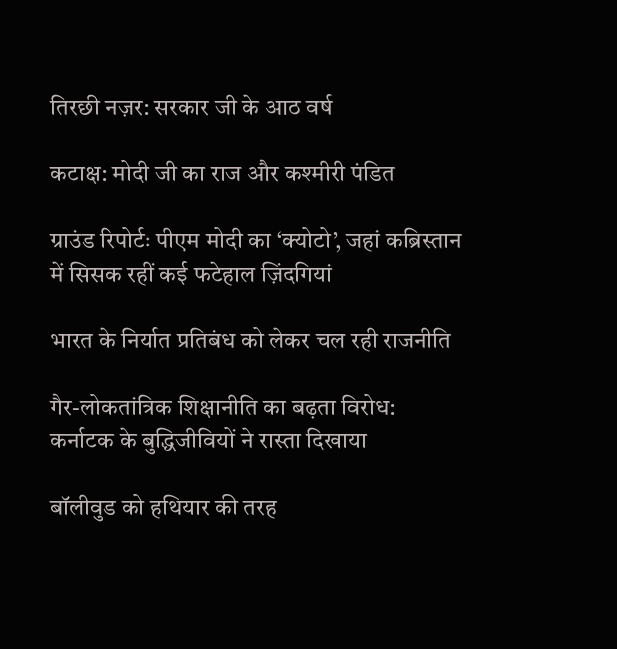तिरछी नज़र: सरकार जी के आठ वर्ष

कटाक्ष: मोदी जी का राज और कश्मीरी पंडित

ग्राउंड रिपोर्टः पीएम मोदी का ‘क्योटो’, जहां कब्रिस्तान में सिसक रहीं कई फटेहाल ज़िंदगियां

भारत के निर्यात प्रतिबंध को लेकर चल रही राजनीति

गैर-लोकतांत्रिक शिक्षानीति का बढ़ता विरोध: कर्नाटक के बुद्धिजीवियों ने रास्ता दिखाया

बॉलीवुड को हथियार की तरह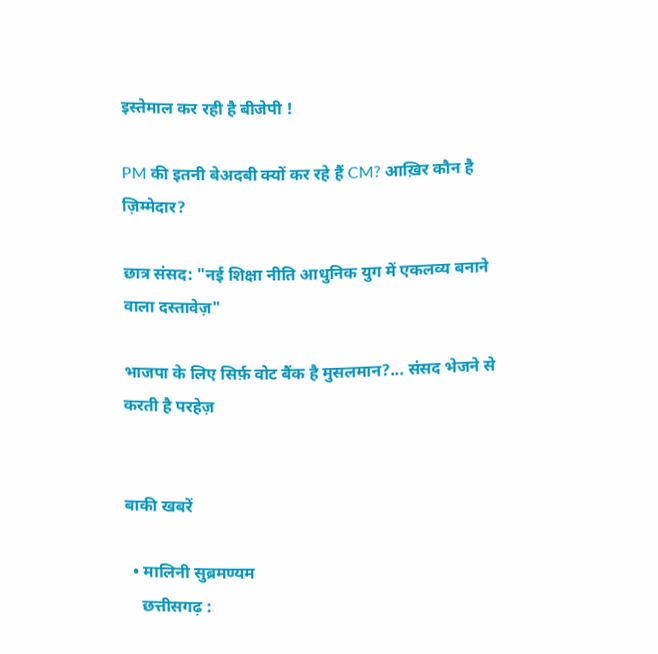इस्तेमाल कर रही है बीजेपी !

PM की इतनी बेअदबी क्यों कर रहे हैं CM? आख़िर कौन है ज़िम्मेदार?

छात्र संसद: "नई शिक्षा नीति आधुनिक युग में एकलव्य बनाने वाला दस्तावेज़"

भाजपा के लिए सिर्फ़ वोट बैंक है मुसलमान?... संसद भेजने से करती है परहेज़


बाकी खबरें

  • मालिनी सुब्रमण्यम
    छत्तीसगढ़ :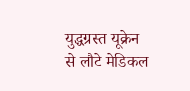युद्धग्रस्त यूक्रेन से लौटे मेडिकल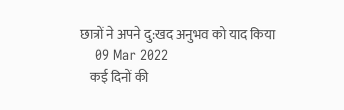छात्रों ने अपने दु:खद अनुभव को याद किया
    09 Mar 2022
    कई दिनों की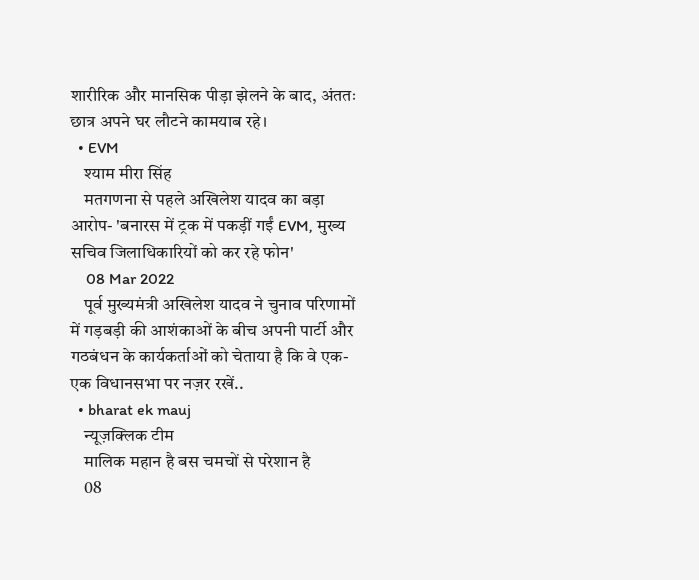शारीरिक और मानसिक पीड़ा झेलने के बाद, अंततः छात्र अपने घर लौटने कामयाब रहे।
  • EVM
    श्याम मीरा सिंह
    मतगणना से पहले अखिलेश यादव का बड़ा आरोप- 'बनारस में ट्रक में पकड़ीं गईं EVM, मुख्य सचिव जिलाधिकारियों को कर रहे फोन'
    08 Mar 2022
    पूर्व मुख्यमंत्री अखिलेश यादव ने चुनाव परिणामों में गड़बड़ी की आशंकाओं के बीच अपनी पार्टी और गठबंधन के कार्यकर्ताओं को चेताया है कि वे एक-एक विधानसभा पर नज़र रखें..
  • bharat ek mauj
    न्यूज़क्लिक टीम
    मालिक महान है बस चमचों से परेशान है
    08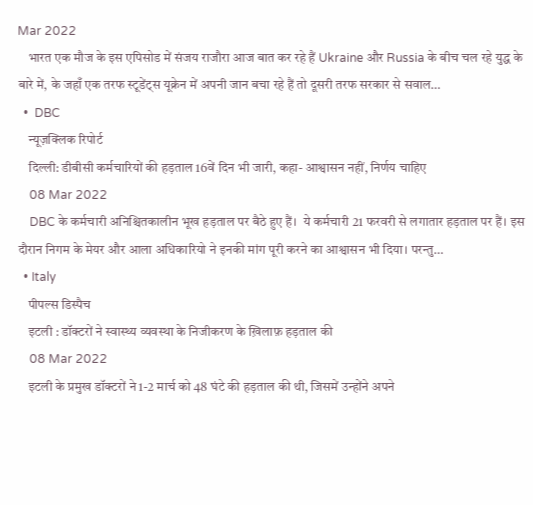Mar 2022
    भारत एक मौज के इस एपिसोड में संजय राजौरा आज बात कर रहे हैं Ukraine और Russia के बीच चल रहे युद्ध के बारे में, के जहाँ एक तरफ स्टूडेंट्स यूक्रेन में अपनी जान बचा रहे हैं तो दूसरी तरफ सरकार से सवाल…
  •  DBC
    न्यूज़क्लिक रिपोर्ट
    दिल्ली: डीबीसी कर्मचारियों की हड़ताल 16वें दिन भी जारी, कहा- आश्वासन नहीं, निर्णय चाहिए
    08 Mar 2022
    DBC के कर्मचारी अनिश्चितकालीन भूख हड़ताल पर बैठे हुए हैं।  ये कर्मचारी 21 फरवरी से लगातार हड़ताल पर हैं। इस दौरान निगम के मेयर और आला अधिकारियो ने इनकी मांग पूरी करने का आश्वासन भी दिया। परन्तु…
  • Italy
    पीपल्स डिस्पैच
    इटली : डॉक्टरों ने स्वास्थ्य व्यवस्था के निजीकरण के ख़िलाफ़ हड़ताल की
    08 Mar 2022
    इटली के प्रमुख डॉक्टरों ने 1-2 मार्च को 48 घंटे की हड़ताल की थी, जिसमें उन्होंने अपने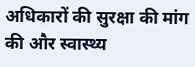अधिकारों की सुरक्षा की मांग की और स्वास्थ्य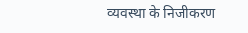व्यवस्था के निजीकरण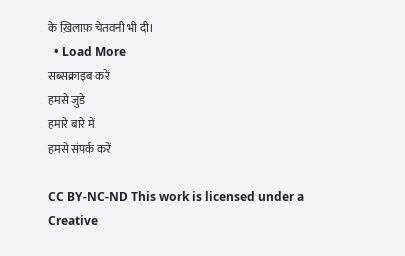के ख़िलाफ़ चेतवनी भी दी।
  • Load More
सब्सक्राइब करें
हमसे जुडे
हमारे बारे में
हमसे संपर्क करें

CC BY-NC-ND This work is licensed under a Creative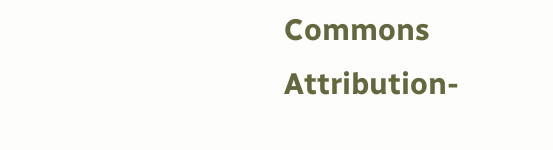Commons Attribution-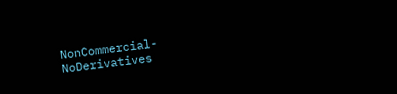NonCommercial-NoDerivatives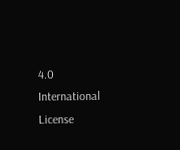4.0 International License